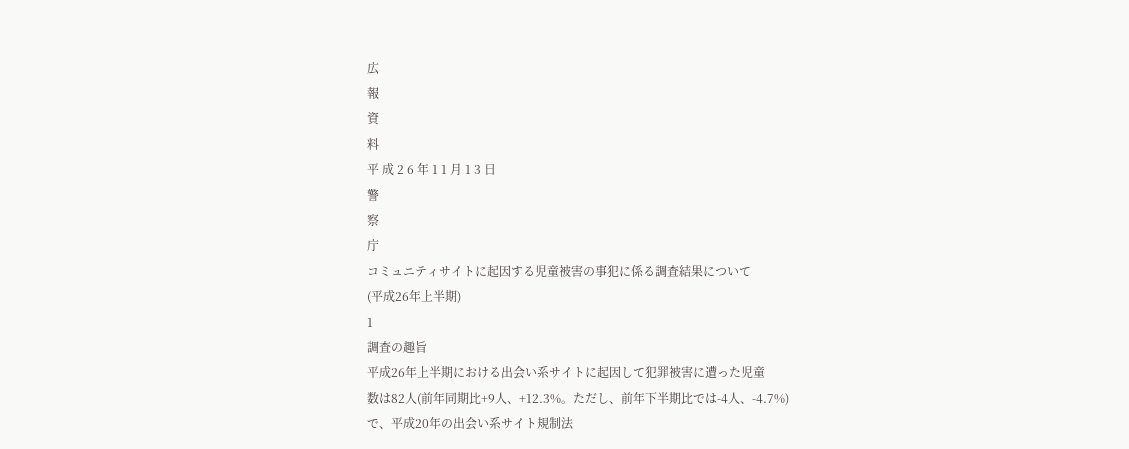広
報
資
料
平 成 2 6 年 1 1 月 1 3 日
警
察
庁
コミュニティサイトに起因する児童被害の事犯に係る調査結果について
(平成26年上半期)
1
調査の趣旨
平成26年上半期における出会い系サイトに起因して犯罪被害に遭った児童
数は82人(前年同期比+9人、+12.3%。ただし、前年下半期比では-4人、-4.7%)
で、平成20年の出会い系サイト規制法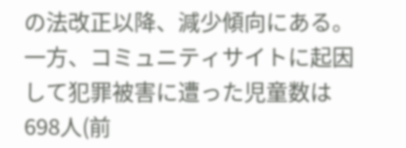の法改正以降、減少傾向にある。
一方、コミュニティサイトに起因して犯罪被害に遭った児童数は698人(前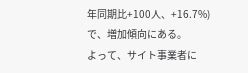年同期比+100人、+16.7%)で、増加傾向にある。
よって、サイト事業者に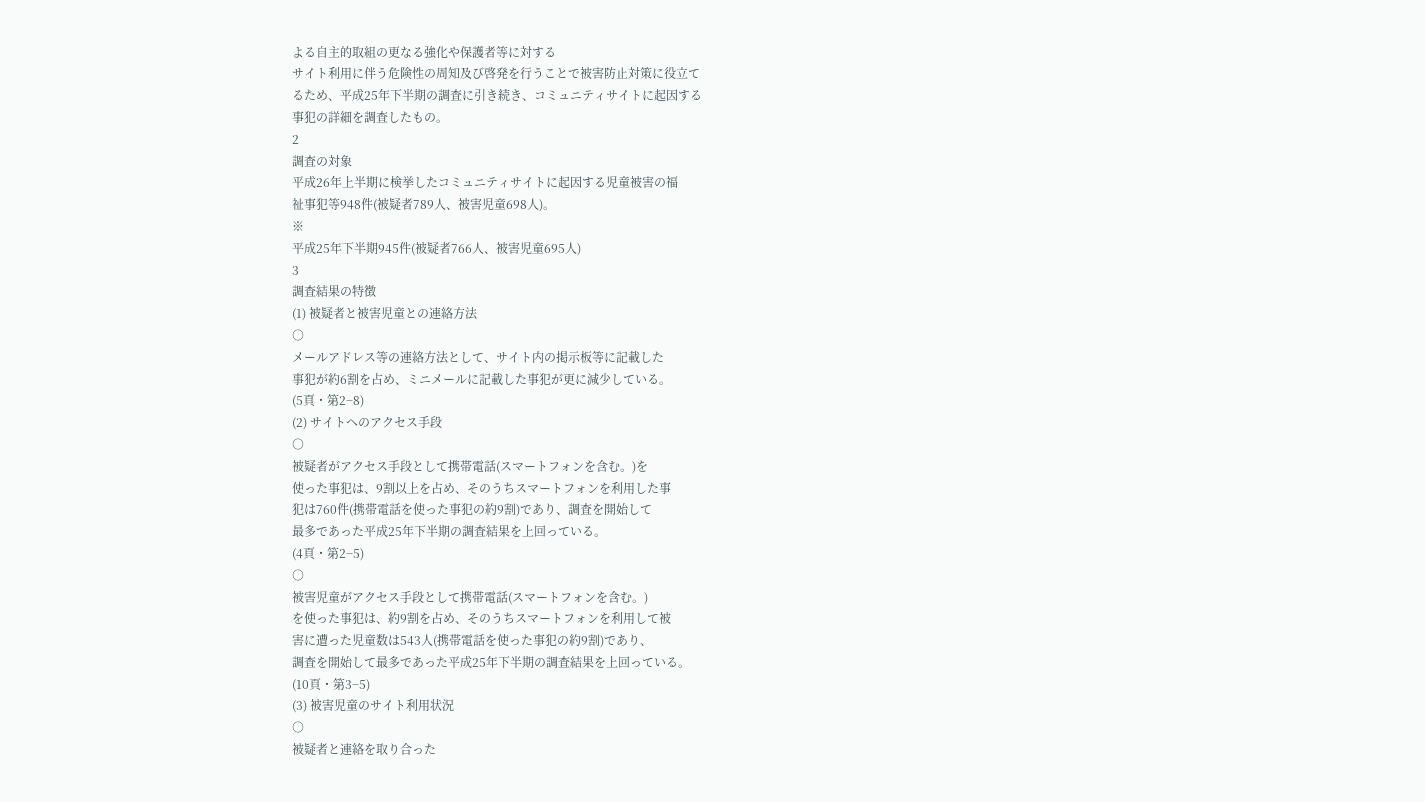よる自主的取組の更なる強化や保護者等に対する
サイト利用に伴う危険性の周知及び啓発を行うことで被害防止対策に役立て
るため、平成25年下半期の調査に引き続き、コミュニティサイトに起因する
事犯の詳細を調査したもの。
2
調査の対象
平成26年上半期に検挙したコミュニティサイトに起因する児童被害の福
祉事犯等948件(被疑者789人、被害児童698人)。
※
平成25年下半期945件(被疑者766人、被害児童695人)
3
調査結果の特徴
(1) 被疑者と被害児童との連絡方法
○
メールアドレス等の連絡方法として、サイト内の掲示板等に記載した
事犯が約6割を占め、ミニメールに記載した事犯が更に減少している。
(5頁・第2−8)
(2) サイトへのアクセス手段
○
被疑者がアクセス手段として携帯電話(スマートフォンを含む。)を
使った事犯は、9割以上を占め、そのうちスマートフォンを利用した事
犯は760件(携帯電話を使った事犯の約9割)であり、調査を開始して
最多であった平成25年下半期の調査結果を上回っている。
(4頁・第2−5)
○
被害児童がアクセス手段として携帯電話(スマートフォンを含む。)
を使った事犯は、約9割を占め、そのうちスマートフォンを利用して被
害に遭った児童数は543人(携帯電話を使った事犯の約9割)であり、
調査を開始して最多であった平成25年下半期の調査結果を上回っている。
(10頁・第3−5)
(3) 被害児童のサイト利用状況
○
被疑者と連絡を取り合った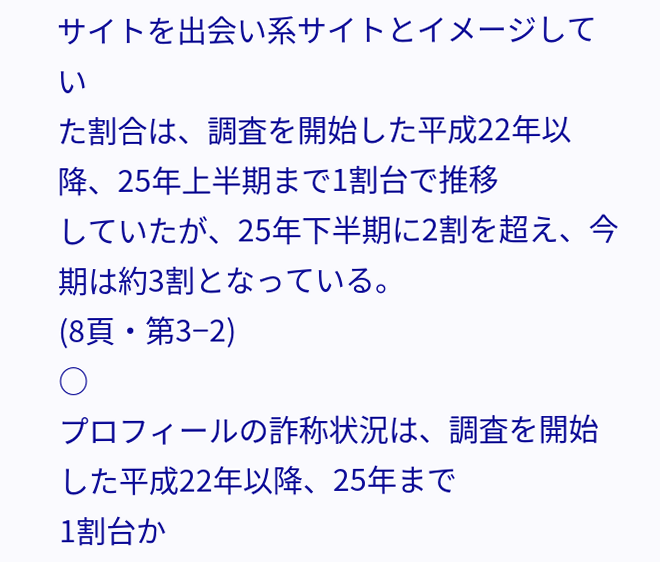サイトを出会い系サイトとイメージしてい
た割合は、調査を開始した平成22年以降、25年上半期まで1割台で推移
していたが、25年下半期に2割を超え、今期は約3割となっている。
(8頁・第3−2)
○
プロフィールの詐称状況は、調査を開始した平成22年以降、25年まで
1割台か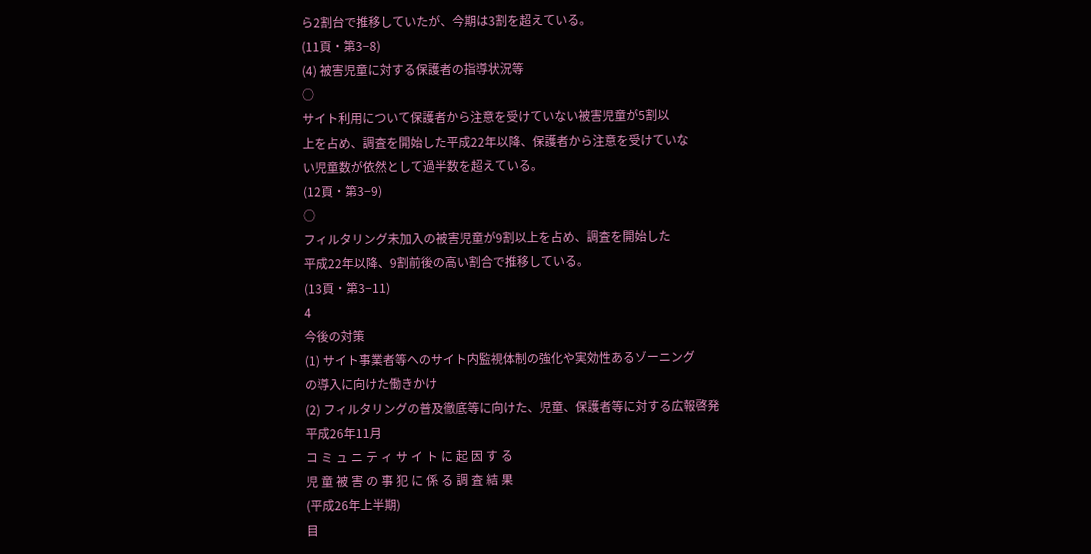ら2割台で推移していたが、今期は3割を超えている。
(11頁・第3−8)
(4) 被害児童に対する保護者の指導状況等
○
サイト利用について保護者から注意を受けていない被害児童が5割以
上を占め、調査を開始した平成22年以降、保護者から注意を受けていな
い児童数が依然として過半数を超えている。
(12頁・第3−9)
○
フィルタリング未加入の被害児童が9割以上を占め、調査を開始した
平成22年以降、9割前後の高い割合で推移している。
(13頁・第3−11)
4
今後の対策
(1) サイト事業者等へのサイト内監視体制の強化や実効性あるゾーニング
の導入に向けた働きかけ
(2) フィルタリングの普及徹底等に向けた、児童、保護者等に対する広報啓発
平成26年11月
コ ミ ュ ニ テ ィ サ イ ト に 起 因 す る
児 童 被 害 の 事 犯 に 係 る 調 査 結 果
(平成26年上半期)
目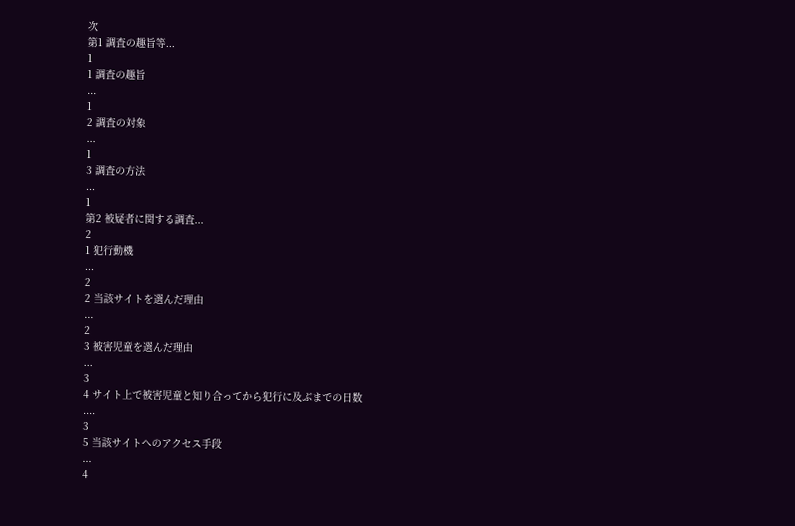次
第1 調査の趣旨等...
1
1 調査の趣旨
...
1
2 調査の対象
...
1
3 調査の方法
...
1
第2 被疑者に関する調査...
2
1 犯行動機
...
2
2 当該サイトを選んだ理由
...
2
3 被害児童を選んだ理由
...
3
4 サイト上で被害児童と知り合ってから犯行に及ぶまでの日数
....
3
5 当該サイトへのアクセス手段
...
4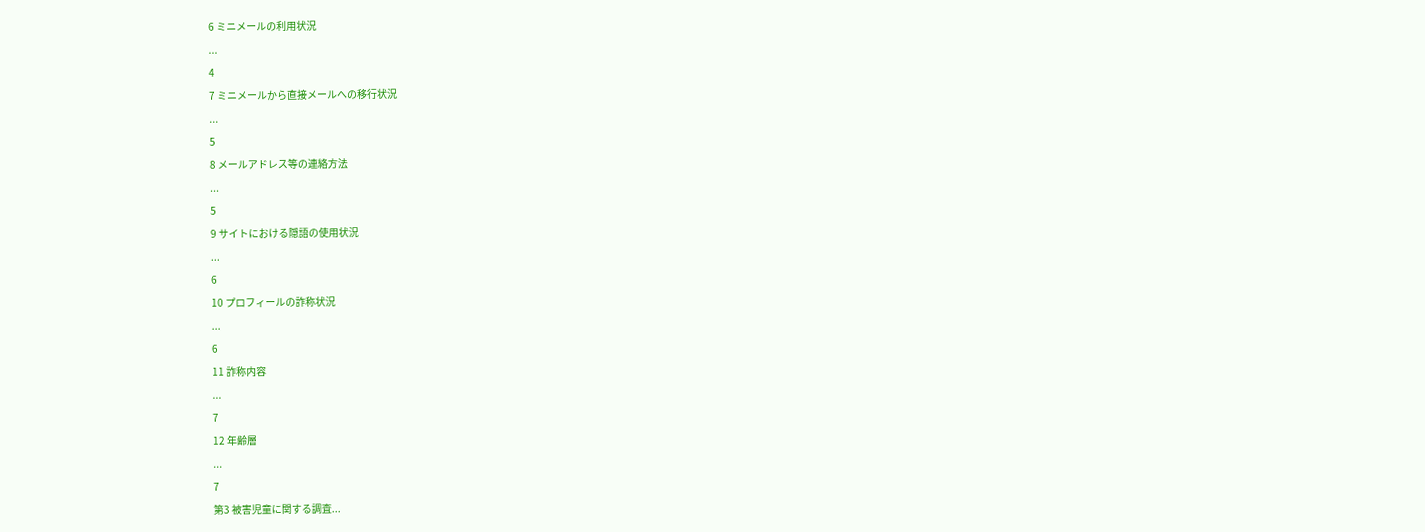6 ミニメールの利用状況
...
4
7 ミニメールから直接メールへの移行状況
...
5
8 メールアドレス等の連絡方法
...
5
9 サイトにおける隠語の使用状況
...
6
10 プロフィールの詐称状況
...
6
11 詐称内容
...
7
12 年齢層
...
7
第3 被害児童に関する調査...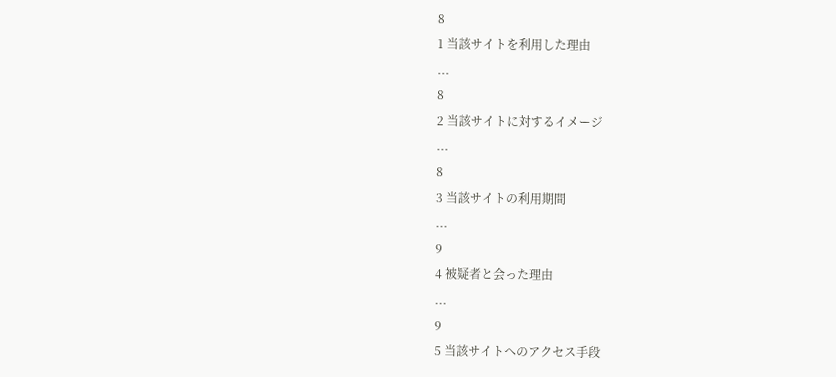8
1 当該サイトを利用した理由
...
8
2 当該サイトに対するイメージ
...
8
3 当該サイトの利用期間
...
9
4 被疑者と会った理由
...
9
5 当該サイトへのアクセス手段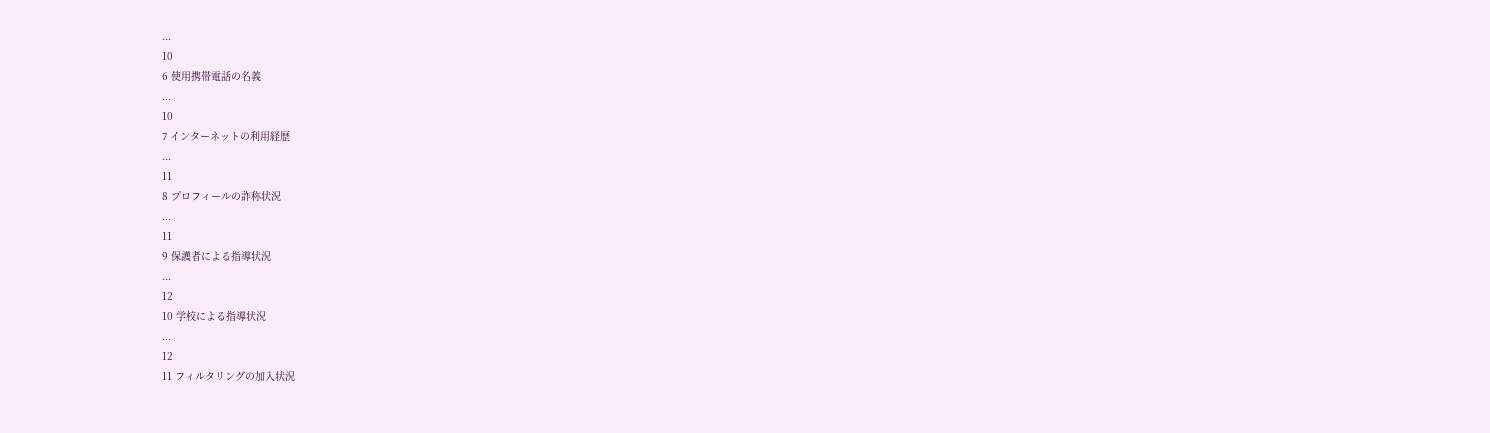...
10
6 使用携帯電話の名義
...
10
7 インターネットの利用経歴
...
11
8 プロフィールの詐称状況
...
11
9 保護者による指導状況
...
12
10 学校による指導状況
...
12
11 フィルタリングの加入状況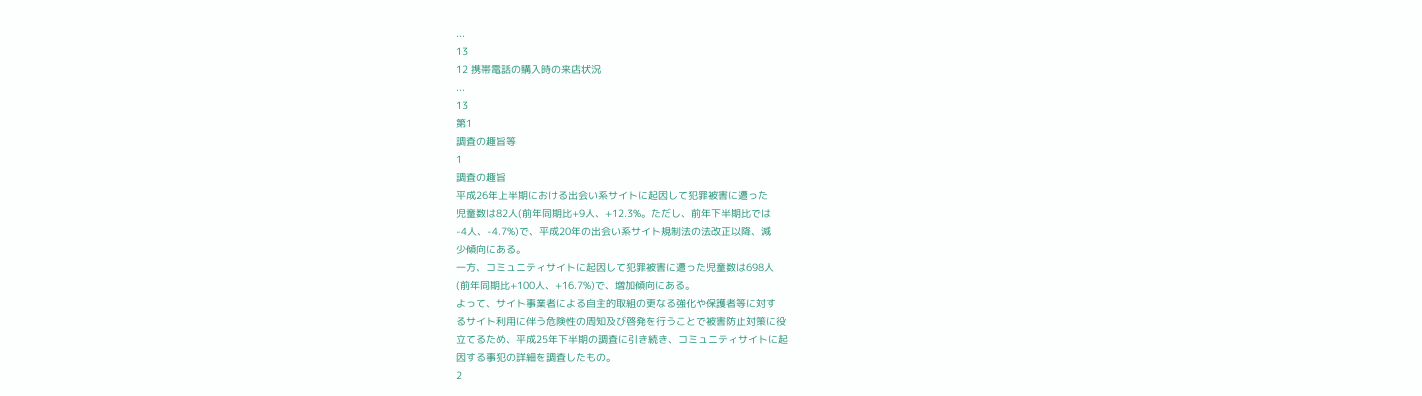...
13
12 携帯電話の購入時の来店状況
...
13
第1
調査の趣旨等
1
調査の趣旨
平成26年上半期における出会い系サイトに起因して犯罪被害に遭った
児童数は82人(前年同期比+9人、+12.3%。ただし、前年下半期比では
-4人、-4.7%)で、平成20年の出会い系サイト規制法の法改正以降、減
少傾向にある。
一方、コミュニティサイトに起因して犯罪被害に遭った児童数は698人
(前年同期比+100人、+16.7%)で、増加傾向にある。
よって、サイト事業者による自主的取組の更なる強化や保護者等に対す
るサイト利用に伴う危険性の周知及び啓発を行うことで被害防止対策に役
立てるため、平成25年下半期の調査に引き続き、コミュニティサイトに起
因する事犯の詳細を調査したもの。
2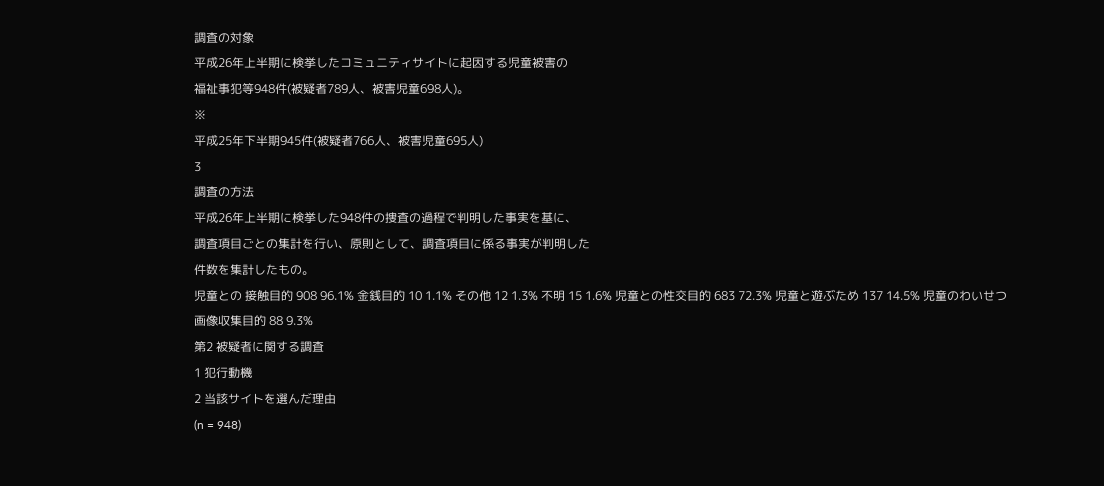調査の対象
平成26年上半期に検挙したコミュニティサイトに起因する児童被害の
福祉事犯等948件(被疑者789人、被害児童698人)。
※
平成25年下半期945件(被疑者766人、被害児童695人)
3
調査の方法
平成26年上半期に検挙した948件の捜査の過程で判明した事実を基に、
調査項目ごとの集計を行い、原則として、調査項目に係る事実が判明した
件数を集計したもの。
児童との 接触目的 908 96.1% 金銭目的 10 1.1% その他 12 1.3% 不明 15 1.6% 児童との性交目的 683 72.3% 児童と遊ぶため 137 14.5% 児童のわいせつ 画像収集目的 88 9.3%
第2 被疑者に関する調査
1 犯行動機
2 当該サイトを選んだ理由
(n = 948)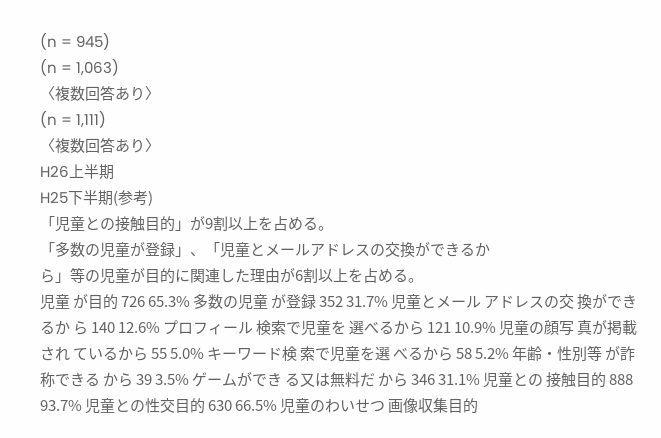(n = 945)
(n = 1,063)
〈複数回答あり〉
(n = 1,111)
〈複数回答あり〉
H26上半期
H25下半期(参考)
「児童との接触目的」が9割以上を占める。
「多数の児童が登録」、「児童とメールアドレスの交換ができるか
ら」等の児童が目的に関連した理由が6割以上を占める。
児童 が目的 726 65.3% 多数の児童 が登録 352 31.7% 児童とメール アドレスの交 換ができるか ら 140 12.6% プロフィール 検索で児童を 選べるから 121 10.9% 児童の顔写 真が掲載され ているから 55 5.0% キーワード検 索で児童を選 べるから 58 5.2% 年齢・性別等 が詐称できる から 39 3.5% ゲームができ る又は無料だ から 346 31.1% 児童との 接触目的 888 93.7% 児童との性交目的 630 66.5% 児童のわいせつ 画像収集目的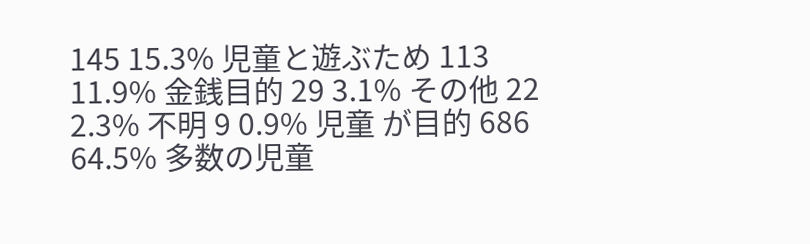145 15.3% 児童と遊ぶため 113 11.9% 金銭目的 29 3.1% その他 22 2.3% 不明 9 0.9% 児童 が目的 686 64.5% 多数の児童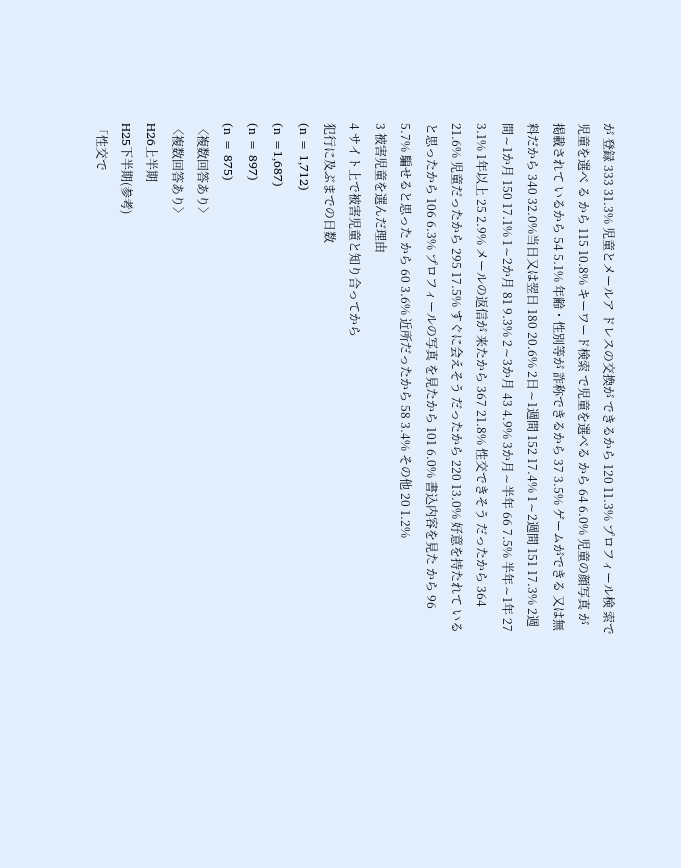が 登録 333 31.3% 児童とメールア ドレスの交換が できるから 120 11.3% プロフィール検 索で児童を選べ る から 115 10.8% キーワード検索 で児童を選べる から 64 6.0% 児童の顔写真 が掲載されて いるから 54 5.1% 年齢・性別等が 詐称できるから 37 3.5% ゲームができる 又は無料だから 340 32.0%当日又は翌日 180 20.6% 2日∼1週間 152 17.4% 1∼2週間 151 17.3% 2週間∼1か月 150 17.1% 1∼2か月 81 9.3% 2∼3か月 43 4.9% 3か月∼半年 66 7.5% 半年∼1年 27 3.1% 1年以上 25 2.9% メールの返信が 来たから 367 21.8% 性交できそう だったから 364 21.6% 児童だったから 295 17.5% すぐに会えそう だったから 220 13.0% 好意を持たれて いると思ったから 106 6.3% プロフィールの写真 を見たから 101 6.0% 書込内容を見た から 96 5.7% 騙せると思った から 60 3.6% 近所だったから 58 3.4% その他 20 1.2%
3 被害児童を選んだ理由
4 サイト上で被害児童と知り合ってから
犯行に及ぶまでの日数
(n = 1,712)
(n =1,687)
(n = 897)
(n = 875)
〈複数回答あり〉
〈複数回答あり〉
H26上半期
H25下半期(参考)
「性交で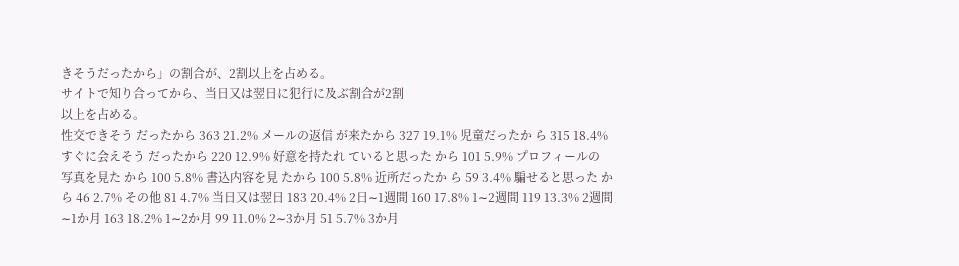きそうだったから」の割合が、2割以上を占める。
サイトで知り合ってから、当日又は翌日に犯行に及ぶ割合が2割
以上を占める。
性交できそう だったから 363 21.2% メールの返信 が来たから 327 19.1% 児童だったか ら 315 18.4% すぐに会えそう だったから 220 12.9% 好意を持たれ ていると思った から 101 5.9% プロフィールの 写真を見た から 100 5.8% 書込内容を見 たから 100 5.8% 近所だったか ら 59 3.4% 騙せると思った から 46 2.7% その他 81 4.7% 当日又は翌日 183 20.4% 2日∼1週間 160 17.8% 1∼2週間 119 13.3% 2週間∼1か月 163 18.2% 1∼2か月 99 11.0% 2∼3か月 51 5.7% 3か月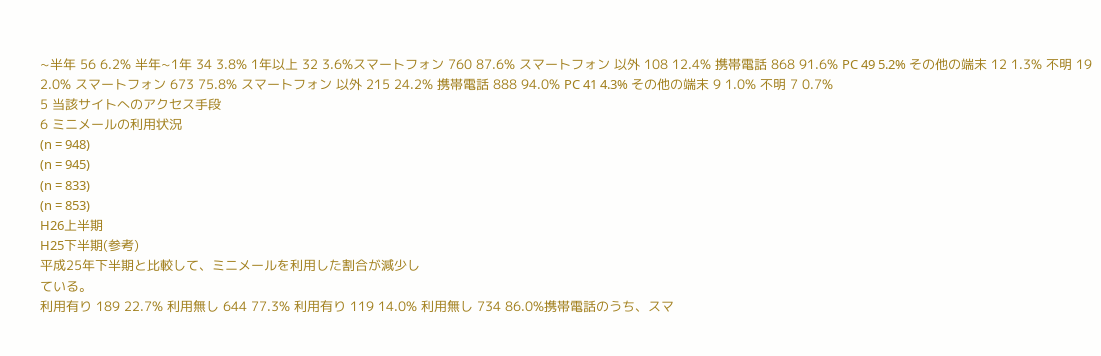∼半年 56 6.2% 半年∼1年 34 3.8% 1年以上 32 3.6%スマートフォン 760 87.6% スマートフォン 以外 108 12.4% 携帯電話 868 91.6% PC 49 5.2% その他の端末 12 1.3% 不明 19 2.0% スマートフォン 673 75.8% スマートフォン 以外 215 24.2% 携帯電話 888 94.0% PC 41 4.3% その他の端末 9 1.0% 不明 7 0.7%
5 当該サイトへのアクセス手段
6 ミニメールの利用状況
(n = 948)
(n = 945)
(n = 833)
(n = 853)
H26上半期
H25下半期(参考)
平成25年下半期と比較して、ミニメールを利用した割合が減少し
ている。
利用有り 189 22.7% 利用無し 644 77.3% 利用有り 119 14.0% 利用無し 734 86.0%携帯電話のうち、スマ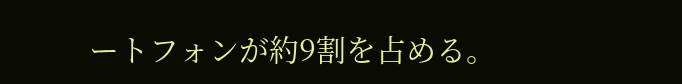ートフォンが約9割を占める。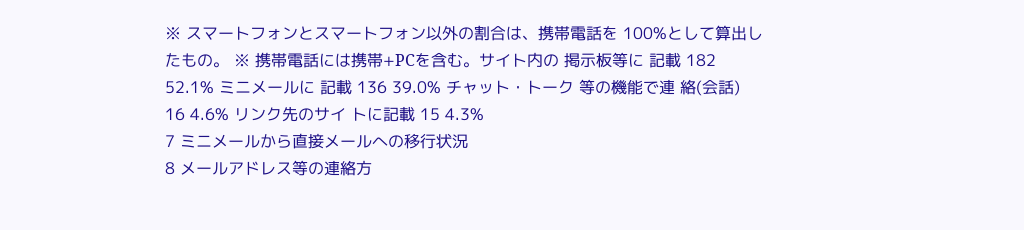※ スマートフォンとスマートフォン以外の割合は、携帯電話を 100%として算出したもの。 ※ 携帯電話には携帯+PCを含む。サイト内の 掲示板等に 記載 182 52.1% ミニメールに 記載 136 39.0% チャット・トーク 等の機能で連 絡(会話) 16 4.6% リンク先のサイ トに記載 15 4.3%
7 ミニメールから直接メールへの移行状況
8 メールアドレス等の連絡方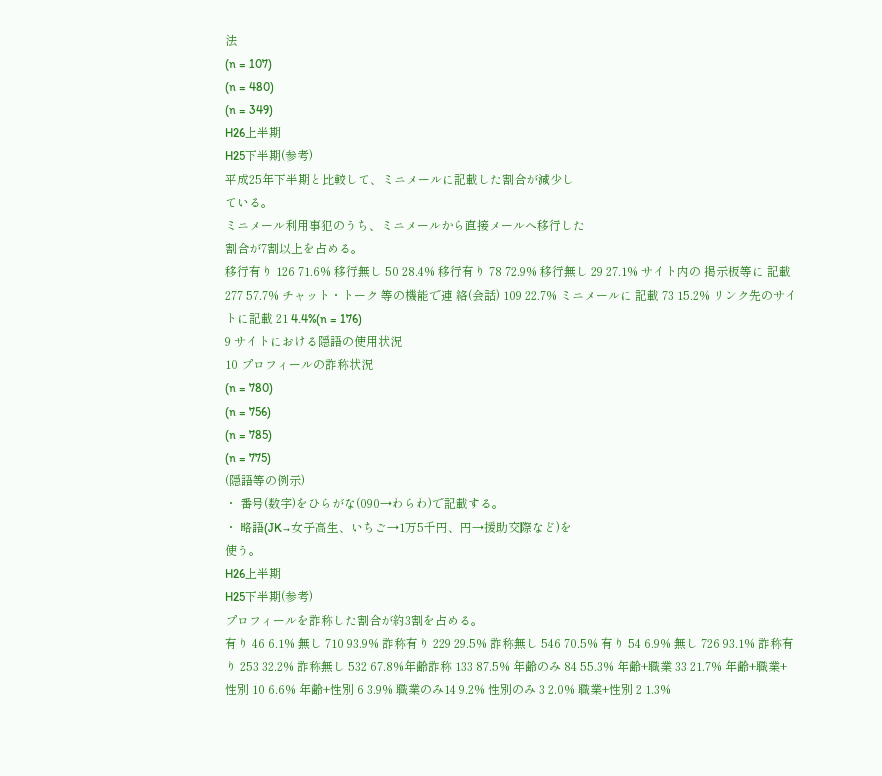法
(n = 107)
(n = 480)
(n = 349)
H26上半期
H25下半期(参考)
平成25年下半期と比較して、ミニメールに記載した割合が減少し
ている。
ミニメール利用事犯のうち、ミニメールから直接メールへ移行した
割合が7割以上を占める。
移行有り 126 71.6% 移行無し 50 28.4% 移行有り 78 72.9% 移行無し 29 27.1% サイト内の 掲示板等に 記載 277 57.7% チャット・トーク 等の機能で連 絡(会話) 109 22.7% ミニメールに 記載 73 15.2% リンク先のサイ トに記載 21 4.4%(n = 176)
9 サイトにおける隠語の使用状況
10 プロフィールの詐称状況
(n = 780)
(n = 756)
(n = 785)
(n = 775)
(隠語等の例示)
・ 番号(数字)をひらがな(090→わらわ)で記載する。
・ 略語(JK→女子高生、いちご→1万5千円、円→援助交際など)を
使う。
H26上半期
H25下半期(参考)
プロフィールを詐称した割合が約3割を占める。
有り 46 6.1% 無し 710 93.9% 詐称有り 229 29.5% 詐称無し 546 70.5% 有り 54 6.9% 無し 726 93.1% 詐称有り 253 32.2% 詐称無し 532 67.8%年齢詐称 133 87.5% 年齢のみ 84 55.3% 年齢+職業 33 21.7% 年齢+職業+ 性別 10 6.6% 年齢+性別 6 3.9% 職業のみ14 9.2% 性別のみ 3 2.0% 職業+性別 2 1.3%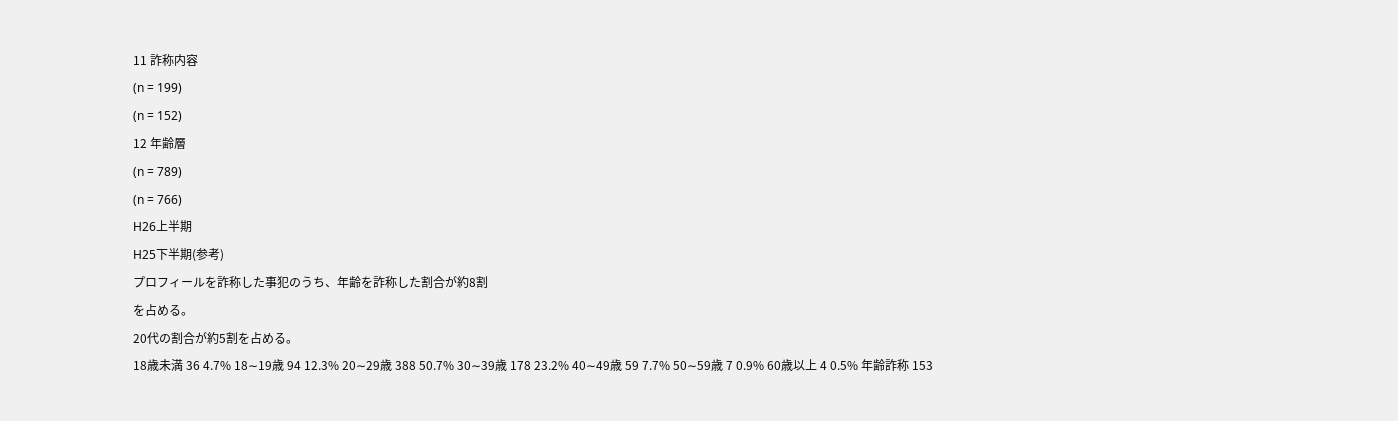11 詐称内容
(n = 199)
(n = 152)
12 年齢層
(n = 789)
(n = 766)
H26上半期
H25下半期(参考)
プロフィールを詐称した事犯のうち、年齢を詐称した割合が約8割
を占める。
20代の割合が約5割を占める。
18歳未満 36 4.7% 18∼19歳 94 12.3% 20∼29歳 388 50.7% 30∼39歳 178 23.2% 40∼49歳 59 7.7% 50∼59歳 7 0.9% 60歳以上 4 0.5% 年齢詐称 153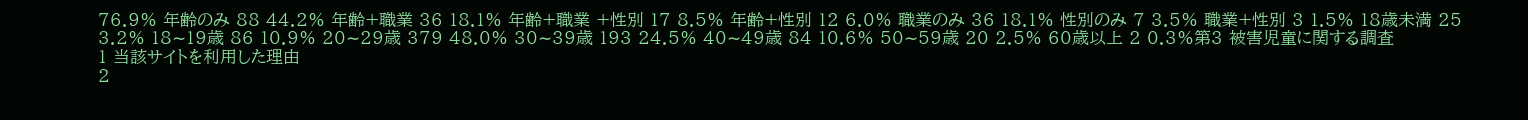76.9% 年齢のみ 88 44.2% 年齢+職業 36 18.1% 年齢+職業 +性別 17 8.5% 年齢+性別 12 6.0% 職業のみ 36 18.1% 性別のみ 7 3.5% 職業+性別 3 1.5% 18歳未満 25 3.2% 18∼19歳 86 10.9% 20∼29歳 379 48.0% 30∼39歳 193 24.5% 40∼49歳 84 10.6% 50∼59歳 20 2.5% 60歳以上 2 0.3%第3 被害児童に関する調査
1 当該サイトを利用した理由
2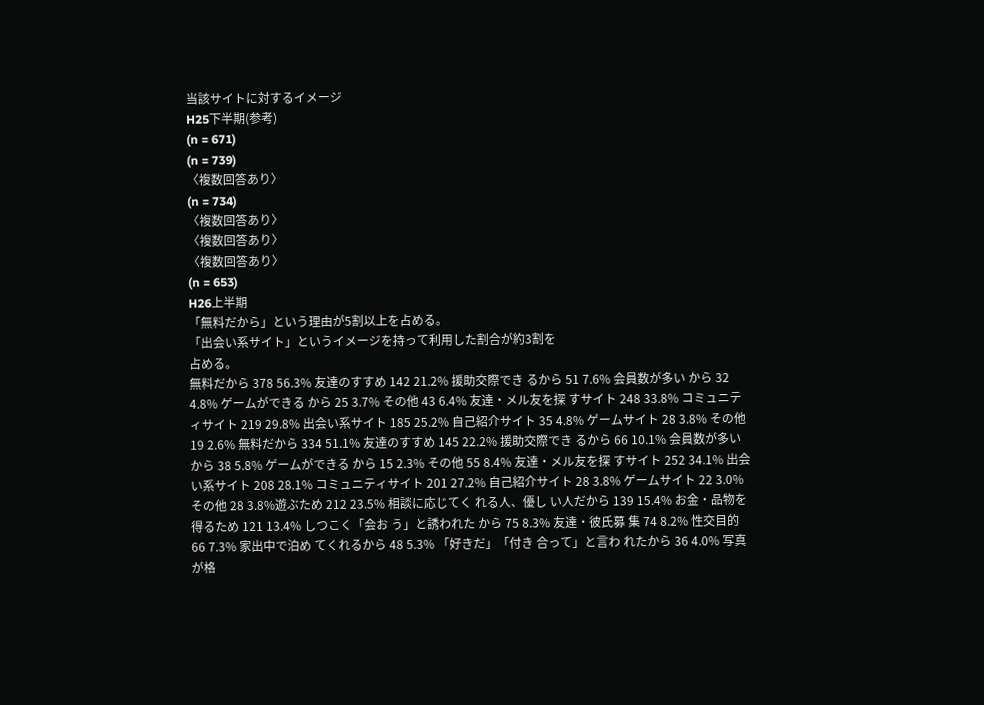当該サイトに対するイメージ
H25下半期(参考)
(n = 671)
(n = 739)
〈複数回答あり〉
(n = 734)
〈複数回答あり〉
〈複数回答あり〉
〈複数回答あり〉
(n = 653)
H26上半期
「無料だから」という理由が5割以上を占める。
「出会い系サイト」というイメージを持って利用した割合が約3割を
占める。
無料だから 378 56.3% 友達のすすめ 142 21.2% 援助交際でき るから 51 7.6% 会員数が多い から 32 4.8% ゲームができる から 25 3.7% その他 43 6.4% 友達・メル友を探 すサイト 248 33.8% コミュニティサイト 219 29.8% 出会い系サイト 185 25.2% 自己紹介サイト 35 4.8% ゲームサイト 28 3.8% その他 19 2.6% 無料だから 334 51.1% 友達のすすめ 145 22.2% 援助交際でき るから 66 10.1% 会員数が多い から 38 5.8% ゲームができる から 15 2.3% その他 55 8.4% 友達・メル友を探 すサイト 252 34.1% 出会い系サイト 208 28.1% コミュニティサイト 201 27.2% 自己紹介サイト 28 3.8% ゲームサイト 22 3.0% その他 28 3.8%遊ぶため 212 23.5% 相談に応じてく れる人、優し い人だから 139 15.4% お金・品物を 得るため 121 13.4% しつこく「会お う」と誘われた から 75 8.3% 友達・彼氏募 集 74 8.2% 性交目的 66 7.3% 家出中で泊め てくれるから 48 5.3% 「好きだ」「付き 合って」と言わ れたから 36 4.0% 写真が格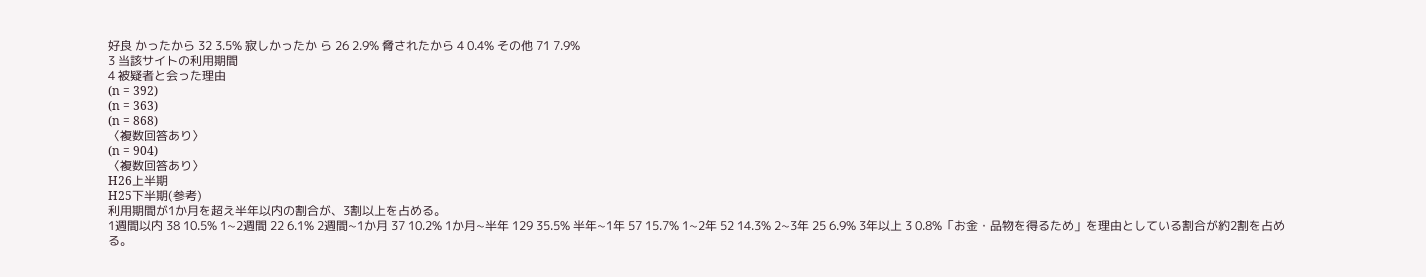好良 かったから 32 3.5% 寂しかったか ら 26 2.9% 脅されたから 4 0.4% その他 71 7.9%
3 当該サイトの利用期間
4 被疑者と会った理由
(n = 392)
(n = 363)
(n = 868)
〈複数回答あり〉
(n = 904)
〈複数回答あり〉
H26上半期
H25下半期(参考)
利用期間が1か月を超え半年以内の割合が、3割以上を占める。
1週間以内 38 10.5% 1∼2週間 22 6.1% 2週間∼1か月 37 10.2% 1か月∼半年 129 35.5% 半年∼1年 57 15.7% 1∼2年 52 14.3% 2∼3年 25 6.9% 3年以上 3 0.8%「お金・品物を得るため」を理由としている割合が約2割を占める。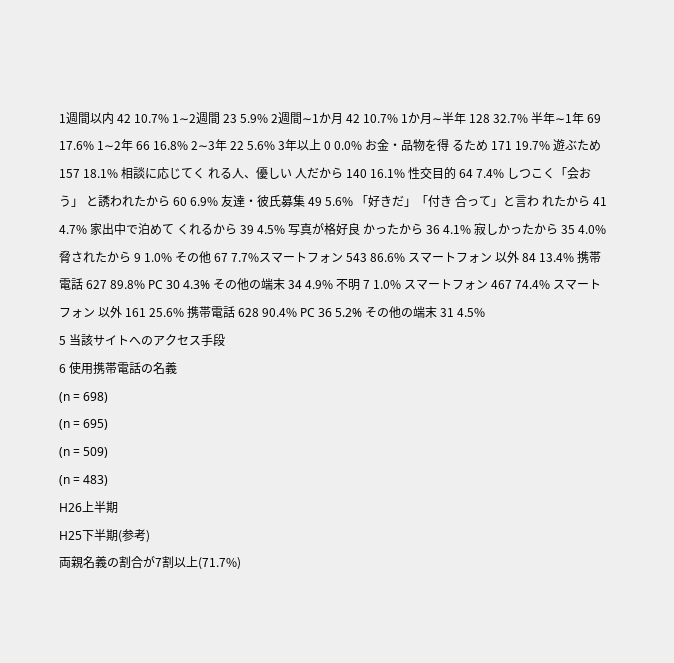1週間以内 42 10.7% 1∼2週間 23 5.9% 2週間∼1か月 42 10.7% 1か月∼半年 128 32.7% 半年∼1年 69 17.6% 1∼2年 66 16.8% 2∼3年 22 5.6% 3年以上 0 0.0% お金・品物を得 るため 171 19.7% 遊ぶため 157 18.1% 相談に応じてく れる人、優しい 人だから 140 16.1% 性交目的 64 7.4% しつこく「会おう」 と誘われたから 60 6.9% 友達・彼氏募集 49 5.6% 「好きだ」「付き 合って」と言わ れたから 41 4.7% 家出中で泊めて くれるから 39 4.5% 写真が格好良 かったから 36 4.1% 寂しかったから 35 4.0% 脅されたから 9 1.0% その他 67 7.7%スマートフォン 543 86.6% スマートフォン 以外 84 13.4% 携帯電話 627 89.8% PC 30 4.3% その他の端末 34 4.9% 不明 7 1.0% スマートフォン 467 74.4% スマートフォン 以外 161 25.6% 携帯電話 628 90.4% PC 36 5.2% その他の端末 31 4.5%
5 当該サイトへのアクセス手段
6 使用携帯電話の名義
(n = 698)
(n = 695)
(n = 509)
(n = 483)
H26上半期
H25下半期(参考)
両親名義の割合が7割以上(71.7%)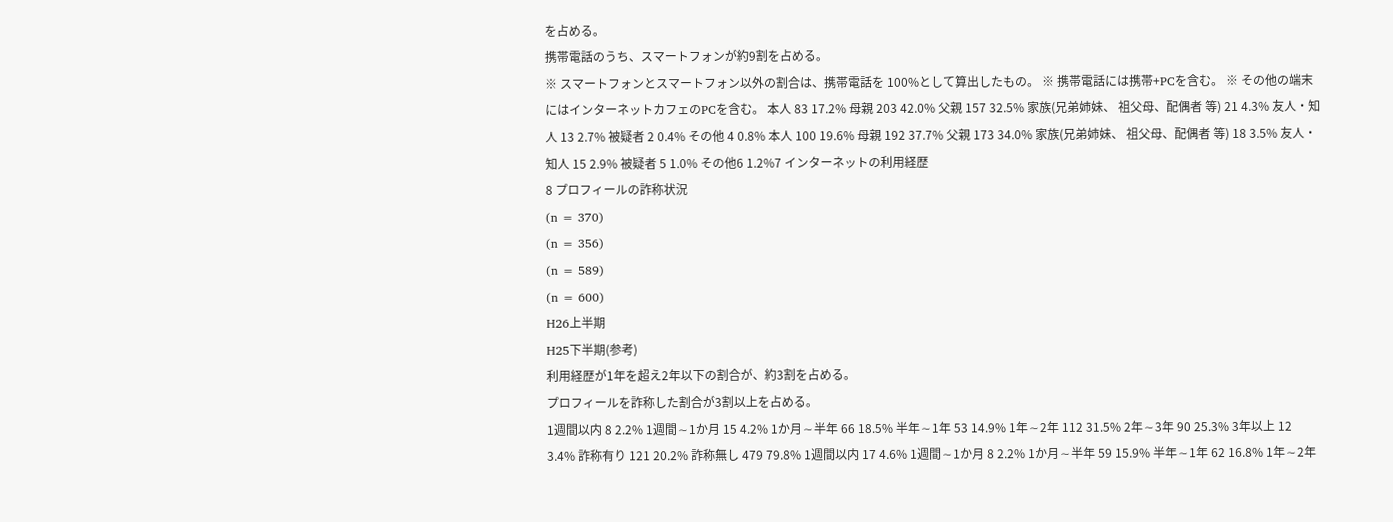を占める。
携帯電話のうち、スマートフォンが約9割を占める。
※ スマートフォンとスマートフォン以外の割合は、携帯電話を 100%として算出したもの。 ※ 携帯電話には携帯+PCを含む。 ※ その他の端末にはインターネットカフェのPCを含む。 本人 83 17.2% 母親 203 42.0% 父親 157 32.5% 家族(兄弟姉妹、 祖父母、配偶者 等) 21 4.3% 友人・知人 13 2.7% 被疑者 2 0.4% その他 4 0.8% 本人 100 19.6% 母親 192 37.7% 父親 173 34.0% 家族(兄弟姉妹、 祖父母、配偶者 等) 18 3.5% 友人・知人 15 2.9% 被疑者 5 1.0% その他6 1.2%7 インターネットの利用経歴
8 プロフィールの詐称状況
(n = 370)
(n = 356)
(n = 589)
(n = 600)
H26上半期
H25下半期(参考)
利用経歴が1年を超え2年以下の割合が、約3割を占める。
プロフィールを詐称した割合が3割以上を占める。
1週間以内 8 2.2% 1週間∼1か月 15 4.2% 1か月∼半年 66 18.5% 半年∼1年 53 14.9% 1年∼2年 112 31.5% 2年∼3年 90 25.3% 3年以上 12 3.4% 詐称有り 121 20.2% 詐称無し 479 79.8% 1週間以内 17 4.6% 1週間∼1か月 8 2.2% 1か月∼半年 59 15.9% 半年∼1年 62 16.8% 1年∼2年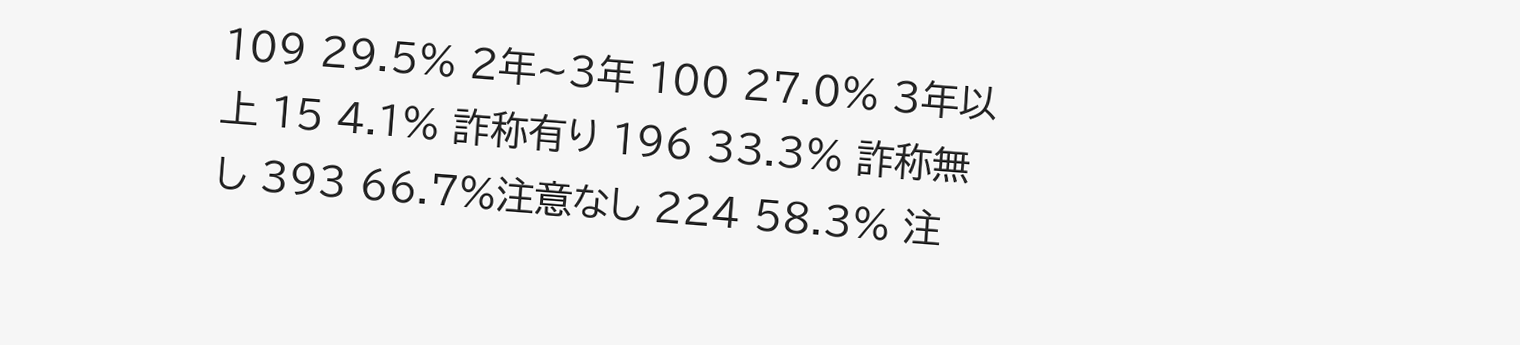109 29.5% 2年∼3年 100 27.0% 3年以上 15 4.1% 詐称有り 196 33.3% 詐称無し 393 66.7%注意なし 224 58.3% 注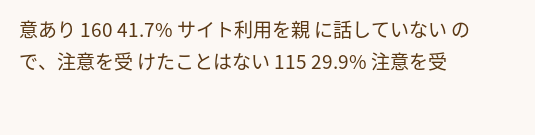意あり 160 41.7% サイト利用を親 に話していない ので、注意を受 けたことはない 115 29.9% 注意を受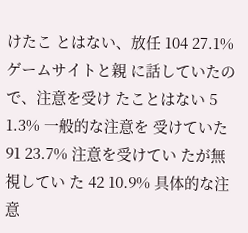けたこ とはない、放任 104 27.1% ゲームサイトと親 に話していたの で、注意を受け たことはない 5 1.3% 一般的な注意を 受けていた 91 23.7% 注意を受けてい たが無視してい た 42 10.9% 具体的な注意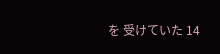を 受けていた 14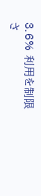3.6% 利用を制限さ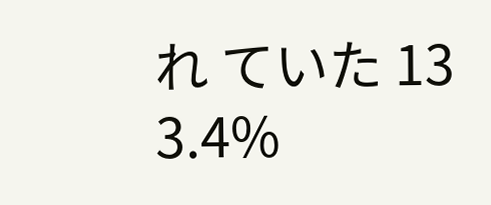れ ていた 13 3.4%